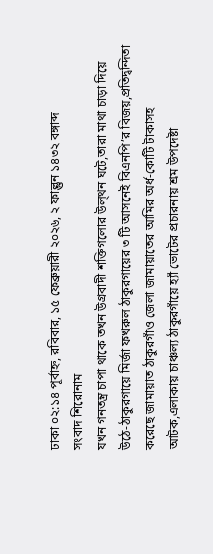ঢাকা ০২:১৪ পূর্বাহ্ন, রবিবার, ১৫ ফেব্রুয়ারী ২০২৬, ২ ফাল্গুন ১৪৩২ বঙ্গাব্দ
সংবাদ শিরোনাম
যখন গনতন্ত্র চাপা থাকে তখন উগ্রবাদী শক্তিগলোর উল্থন ঘটে,তারা মাথা চাড়া দিয়ে উঠে-ঠাকুরগায়ে মির্জা ফখরুল ঠাকুরগায়ের ৩ টি আসনেই বিএনপি’র বিজয়,প্রতিদ্বন্দিতা করেছে জামায়াত ঠাকুরগাঁও জেলা জামায়াতের আমির অর্ধ-কোটি টাকাসহ আটক,এলাকায় চাঞ্চল্য ঠাকুরগাঁয়ে হ্যাঁ ভোটের প্রচারনায় শ্রম উপদেষ্টা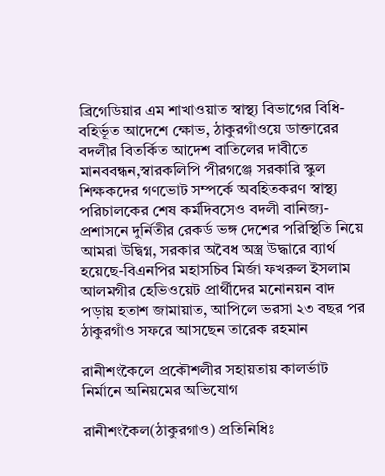ব্রিগেডিয়ার এম শাখাওয়াত স্বাস্থ্য বিভাগের বিধি-বহির্ভূত আদেশে ক্ষোভ, ঠাকুরগাঁওয়ে ডাক্তারের বদলীর বিতর্কিত আদেশ বাতিলের দাবীতে মানববন্ধন,স্বারকলিপি পীরগঞ্জে সরকারি স্কুল শিক্ষকদের গণভোট সম্পর্কে অবহিতকরণ স্বাস্থ্য পরিচালকের শেষ কর্মদিবসেও বদলী বানিজ্য- প্রশাসনে দুর্নিতীর রেকর্ড ভঙ্গ দেশের পরিস্থিতি নিয়ে আমরা উদ্বিগ্ন, সরকার অবৈধ অস্ত্র উদ্ধারে ব্যার্থ হয়েছে-বিএনপির মহাসচিব মির্জা ফখরুল ইসলাম আলমগীর হেভিওয়েট প্রার্থীদের মনোনয়ন বাদ পড়ায় হতাশ জামায়াত, আপিলে ভরসা ২৩ বছর পর ঠাকুরগাঁও সফরে আসছেন তারেক রহমান

রানীশংকৈলে প্রকৌশলীর সহায়তায় কালর্ভাট নির্মানে অনিয়মের অভিযোগ

রানীশংকৈল(ঠাকুরগাও) প্রতিনিধিঃ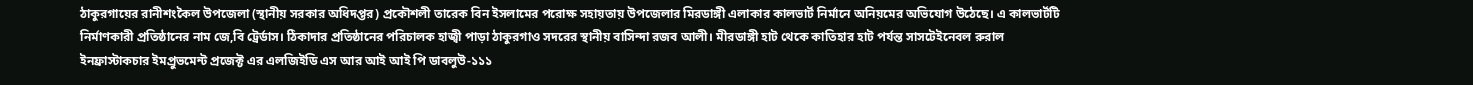ঠাকুরগায়ের রানীশংকৈল উপজেলা (স্থানীয় সরকার অধিদপ্তর) প্রকৌশলী তারেক বিন ইসলামের পরোক্ষ সহায়তায় উপজেলার মিরডাঙ্গী এলাকার কালভার্ট নির্মানে অনিয়মের অভিযোগ উঠেছে। এ কালভার্টটি নির্মাণকারী প্রতিষ্ঠানের নাম জে,বি ট্রের্ডাস। ঠিকাদার প্রতিষ্ঠানের পরিচালক হাজ্বী পাড়া ঠাকুরগাও সদরের স্থানীয় বাসিন্দা রজব আলী। মীরডাঙ্গী হাট থেকে কাতিহার হাট পর্যন্ত সাসটেইনেবল রুরাল ইনফ্রাস্টাকচার ইমপ্রুভমেন্ট প্রজেক্ট এর এলজিইডি এস আর আই আই পি ডাবলুউ-১১১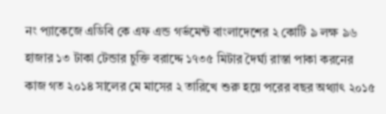নং প্যাকেজে এডিবি কে এফ এন্ড গর্ভমেন্ট বাংলাদেশের ২ কোটি ৯ লক্ষ ৯৬ হাজার ১৩ টাকা টেন্ডার চুক্তি বরাদ্দে ১৭৩৫ মিটার দৈর্ঘ্য রাস্তা পাকা করনের কাজ গত ২০১৪ সালের মে মাসের ২ তারিখে শুরু হয়ে পরের বছর অথ্যাৎ ২০১৫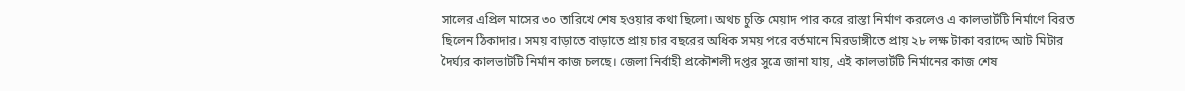সালের এপ্রিল মাসের ৩০ তারিখে শেষ হওয়ার কথা ছিলো। অথচ চুক্তি মেয়াদ পার করে রাস্তা নির্মাণ করলেও এ কালভার্টটি নির্মাণে বিরত ছিলেন ঠিকাদার। সময় বাড়াতে বাড়াতে প্রায় চার বছরের অধিক সময় পরে বর্তমানে মিরডাঙ্গীতে প্রায় ২৮ লক্ষ টাকা বরাদ্দে আট মিটার দৈর্ঘ্যর কালভাটটি নির্মান কাজ চলছে। জেলা নির্বাহী প্রকৌশলী দপ্তর সুত্রে জানা যায়, এই কালভার্টটি নির্মানের কাজ শেষ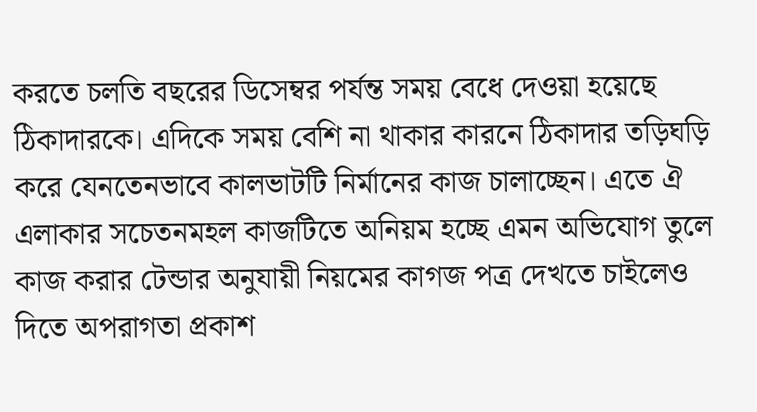করতে চলতি বছরের ডিসেম্বর পর্যন্ত সময় বেধে দেওয়া হয়েছে ঠিকাদারকে। এদিকে সময় বেশি না থাকার কারনে ঠিকাদার তড়িঘড়ি করে যেনতেনভাবে কালভাটটি নির্মানের কাজ চালাচ্ছেন। এতে ঐ এলাকার সচেতনমহল কাজটিতে অনিয়ম হচ্ছে এমন অভিযোগ তুলে কাজ করার টেন্ডার অনুযায়ী নিয়মের কাগজ পত্র দেখতে চাইলেও দিতে অপরাগতা প্রকাশ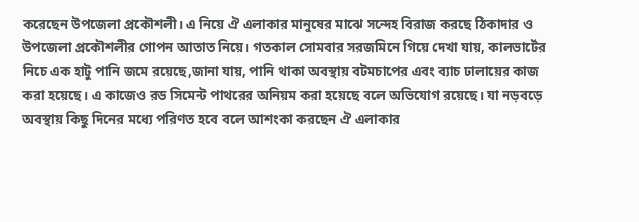করেছেন উপজেলা প্রকৌশলী। এ নিয়ে ঐ এলাকার মানুষের মাঝে সন্দেহ বিরাজ করছে ঠিকাদার ও উপজেলা প্রকৌশলীর গোপন আতাত নিয়ে। গতকাল সোমবার সরজমিনে গিয়ে দেখা যায়, কালভার্টের নিচে এক হাটু পানি জমে রয়েছে,জানা যায়, পানি থাকা অবস্থায় বটমচাপের এবং ব্যাচ ঢালায়ের কাজ করা হয়েছে। এ কাজেও রড সিমেন্ট পাথরের অনিয়ম করা হয়েছে বলে অভিযোগ রয়েছে। যা নড়বড়ে অবস্থায় কিছু দিনের মধ্যে পরিণত হবে বলে আশংকা করছেন ঐ এলাকার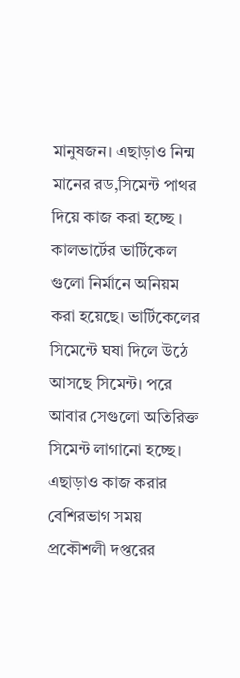মানুষজন। এছাড়াও নিন্ম মানের রড,সিমেন্ট পাথর দিয়ে কাজ করা হচ্ছে । কালভার্টের ভার্টিকেল গুলো নির্মানে অনিয়ম করা হয়েছে। ভার্টিকেলের সিমেন্টে ঘষা দিলে উঠে আসছে সিমেন্ট। পরে আবার সেগুলো অতিরিক্ত সিমেন্ট লাগানো হচ্ছে। এছাড়াও কাজ করার বেশিরভাগ সময় প্রকৌশলী দপ্তরের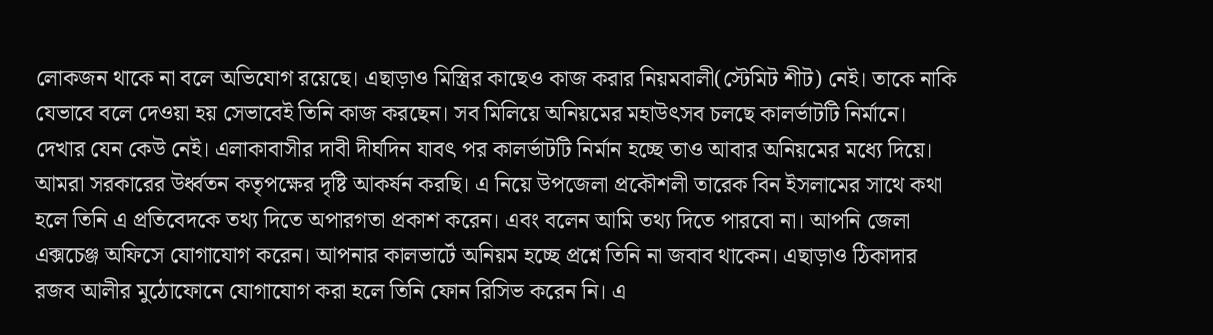লোকজন থাকে না বলে অভিযোগ রয়েছে। এছাড়াও মিস্ত্রির কাছেও কাজ করার নিয়মবালী(স্টেমিট শীট) নেই। তাকে নাকি যেভাবে বলে দেওয়া হয় সেভাবেই তিনি কাজ করছেন। সব মিলিয়ে অনিয়মের মহাউৎসব চলছে কালর্ভাটটি নির্মানে। দেখার যেন কেউ নেই। এলাকাবাসীর দাবী দীর্ঘদিন যাবৎ পর কালর্ভাটটি নির্মান হচ্ছে তাও আবার অনিয়মের মধ্যে দিয়ে। আমরা সরকারের উর্ধ্বতন কতৃপক্ষের দৃষ্টি আকর্ষন করছি। এ নিয়ে উপজেলা প্রকৌশলী তারেক বিন ইসলামের সাথে কথা হলে তিনি এ প্রতিবেদকে তথ্য দিতে অপারগতা প্রকাশ করেন। এবং বলেন আমি তথ্য দিতে পারবো না। আপনি জেলা এক্সচেঞ্জ অফিসে যোগাযোগ করেন। আপনার কালভার্টে অনিয়ম হচ্ছে প্রশ্নে তিনি না জবাব থাকেন। এছাড়াও ঠিকাদার রজব আলীর মুঠোফোনে যোগাযোগ করা হলে তিনি ফোন রিসিভ করেন নি। এ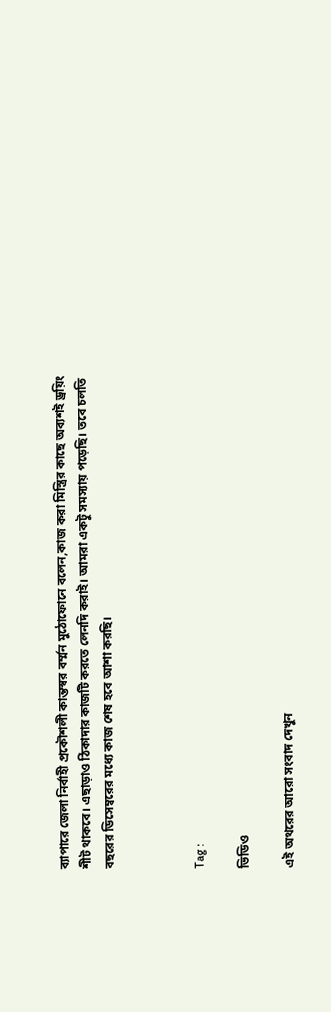ব্যাপারে জেলা নির্বাহী প্রকৌশলী কান্তস্বর বর্ম্মন মুঠোফোনে বলেন,কাজ করা মিস্ত্রির কাছে অব্যশই ড্রয়িং শীট থাকবে। এছাড়াও ঠিকাদার কাজটি করতে লেনদি করাই। আমরা একটু সমস্যায় পড়েছি। তবে চলতি বছরের ডিসেম্বরের মধ্যে কাজ শেষ হবে আশা করছি।



Tag :

ভিডিও

এই অথরের আরো সংবাদ দেখুন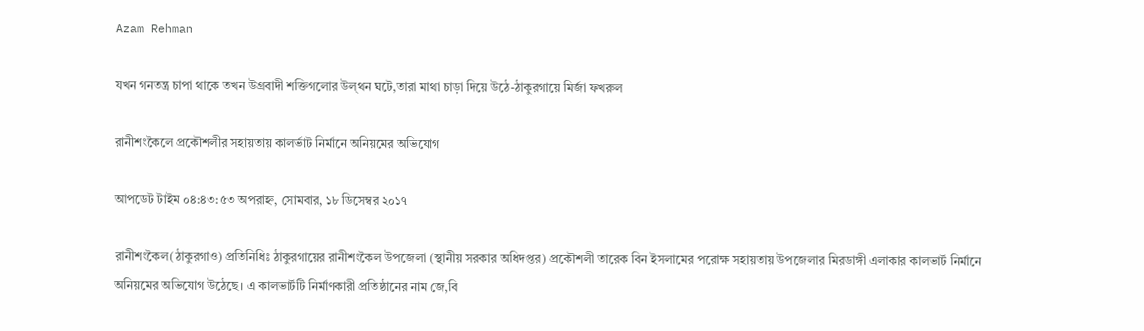Azam Rehman

যখন গনতন্ত্র চাপা থাকে তখন উগ্রবাদী শক্তিগলোর উল্থন ঘটে,তারা মাথা চাড়া দিয়ে উঠে-ঠাকুরগায়ে মির্জা ফখরুল

রানীশংকৈলে প্রকৌশলীর সহায়তায় কালর্ভাট নির্মানে অনিয়মের অভিযোগ

আপডেট টাইম ০৪:৪৩:৫৩ অপরাহ্ন, সোমবার, ১৮ ডিসেম্বর ২০১৭

রানীশংকৈল(ঠাকুরগাও) প্রতিনিধিঃ ঠাকুরগায়ের রানীশংকৈল উপজেলা (স্থানীয় সরকার অধিদপ্তর) প্রকৌশলী তারেক বিন ইসলামের পরোক্ষ সহায়তায় উপজেলার মিরডাঙ্গী এলাকার কালভার্ট নির্মানে অনিয়মের অভিযোগ উঠেছে। এ কালভার্টটি নির্মাণকারী প্রতিষ্ঠানের নাম জে,বি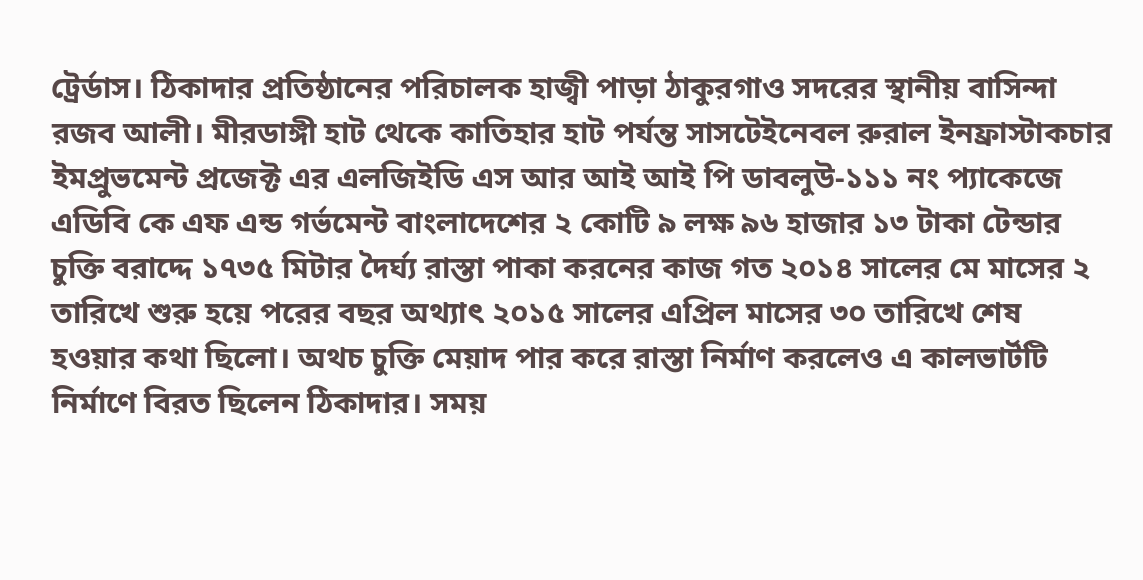ট্রের্ডাস। ঠিকাদার প্রতিষ্ঠানের পরিচালক হাজ্বী পাড়া ঠাকুরগাও সদরের স্থানীয় বাসিন্দা রজব আলী। মীরডাঙ্গী হাট থেকে কাতিহার হাট পর্যন্ত সাসটেইনেবল রুরাল ইনফ্রাস্টাকচার ইমপ্রুভমেন্ট প্রজেক্ট এর এলজিইডি এস আর আই আই পি ডাবলুউ-১১১ নং প্যাকেজে এডিবি কে এফ এন্ড গর্ভমেন্ট বাংলাদেশের ২ কোটি ৯ লক্ষ ৯৬ হাজার ১৩ টাকা টেন্ডার চুক্তি বরাদ্দে ১৭৩৫ মিটার দৈর্ঘ্য রাস্তা পাকা করনের কাজ গত ২০১৪ সালের মে মাসের ২ তারিখে শুরু হয়ে পরের বছর অথ্যাৎ ২০১৫ সালের এপ্রিল মাসের ৩০ তারিখে শেষ হওয়ার কথা ছিলো। অথচ চুক্তি মেয়াদ পার করে রাস্তা নির্মাণ করলেও এ কালভার্টটি নির্মাণে বিরত ছিলেন ঠিকাদার। সময়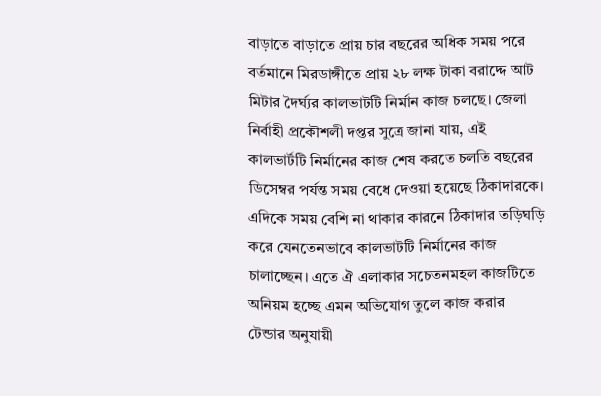বাড়াতে বাড়াতে প্রায় চার বছরের অধিক সময় পরে বর্তমানে মিরডাঙ্গীতে প্রায় ২৮ লক্ষ টাকা বরাদ্দে আট মিটার দৈর্ঘ্যর কালভাটটি নির্মান কাজ চলছে। জেলা নির্বাহী প্রকৌশলী দপ্তর সুত্রে জানা যায়, এই কালভার্টটি নির্মানের কাজ শেষ করতে চলতি বছরের ডিসেম্বর পর্যন্ত সময় বেধে দেওয়া হয়েছে ঠিকাদারকে। এদিকে সময় বেশি না থাকার কারনে ঠিকাদার তড়িঘড়ি করে যেনতেনভাবে কালভাটটি নির্মানের কাজ চালাচ্ছেন। এতে ঐ এলাকার সচেতনমহল কাজটিতে অনিয়ম হচ্ছে এমন অভিযোগ তুলে কাজ করার টেন্ডার অনুযায়ী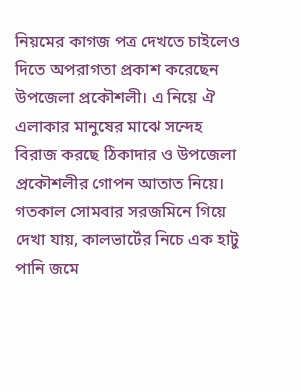নিয়মের কাগজ পত্র দেখতে চাইলেও দিতে অপরাগতা প্রকাশ করেছেন উপজেলা প্রকৌশলী। এ নিয়ে ঐ এলাকার মানুষের মাঝে সন্দেহ বিরাজ করছে ঠিকাদার ও উপজেলা প্রকৌশলীর গোপন আতাত নিয়ে। গতকাল সোমবার সরজমিনে গিয়ে দেখা যায়, কালভার্টের নিচে এক হাটু পানি জমে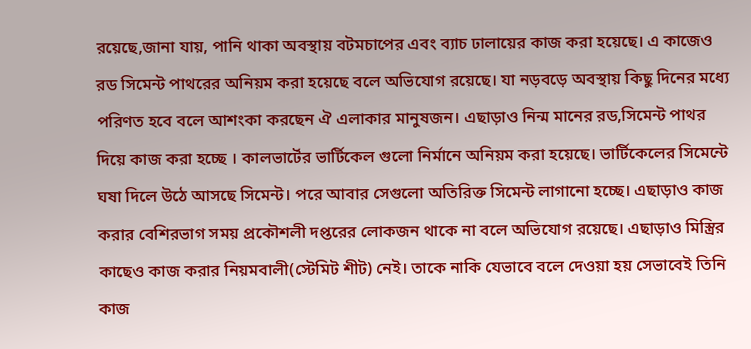রয়েছে,জানা যায়, পানি থাকা অবস্থায় বটমচাপের এবং ব্যাচ ঢালায়ের কাজ করা হয়েছে। এ কাজেও রড সিমেন্ট পাথরের অনিয়ম করা হয়েছে বলে অভিযোগ রয়েছে। যা নড়বড়ে অবস্থায় কিছু দিনের মধ্যে পরিণত হবে বলে আশংকা করছেন ঐ এলাকার মানুষজন। এছাড়াও নিন্ম মানের রড,সিমেন্ট পাথর দিয়ে কাজ করা হচ্ছে । কালভার্টের ভার্টিকেল গুলো নির্মানে অনিয়ম করা হয়েছে। ভার্টিকেলের সিমেন্টে ঘষা দিলে উঠে আসছে সিমেন্ট। পরে আবার সেগুলো অতিরিক্ত সিমেন্ট লাগানো হচ্ছে। এছাড়াও কাজ করার বেশিরভাগ সময় প্রকৌশলী দপ্তরের লোকজন থাকে না বলে অভিযোগ রয়েছে। এছাড়াও মিস্ত্রির কাছেও কাজ করার নিয়মবালী(স্টেমিট শীট) নেই। তাকে নাকি যেভাবে বলে দেওয়া হয় সেভাবেই তিনি কাজ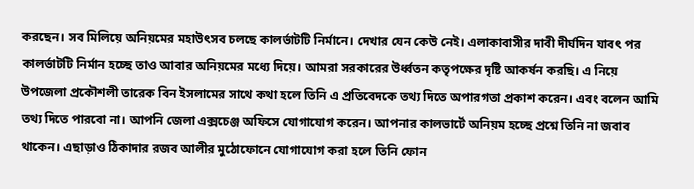করছেন। সব মিলিয়ে অনিয়মের মহাউৎসব চলছে কালর্ভাটটি নির্মানে। দেখার যেন কেউ নেই। এলাকাবাসীর দাবী দীর্ঘদিন যাবৎ পর কালর্ভাটটি নির্মান হচ্ছে তাও আবার অনিয়মের মধ্যে দিয়ে। আমরা সরকারের উর্ধ্বতন কতৃপক্ষের দৃষ্টি আকর্ষন করছি। এ নিয়ে উপজেলা প্রকৌশলী তারেক বিন ইসলামের সাথে কথা হলে তিনি এ প্রতিবেদকে তথ্য দিতে অপারগতা প্রকাশ করেন। এবং বলেন আমি তথ্য দিতে পারবো না। আপনি জেলা এক্সচেঞ্জ অফিসে যোগাযোগ করেন। আপনার কালভার্টে অনিয়ম হচ্ছে প্রশ্নে তিনি না জবাব থাকেন। এছাড়াও ঠিকাদার রজব আলীর মুঠোফোনে যোগাযোগ করা হলে তিনি ফোন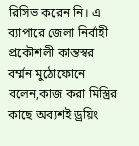রিসিভ করেন নি। এ ব্যাপারে জেলা নির্বাহী প্রকৌশলী কান্তস্বর বর্ম্মন মুঠোফোনে বলেন,কাজ করা মিস্ত্রির কাছে অব্যশই ড্রয়িং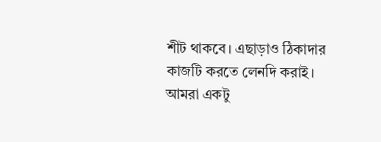শীট থাকবে। এছাড়াও ঠিকাদার কাজটি করতে লেনদি করাই। আমরা একটু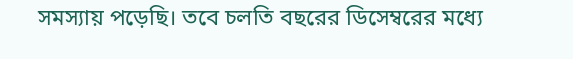সমস্যায় পড়েছি। তবে চলতি বছরের ডিসেম্বরের মধ্যে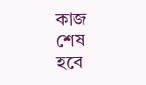কাজ শেষ হবে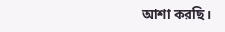আশা করছি।